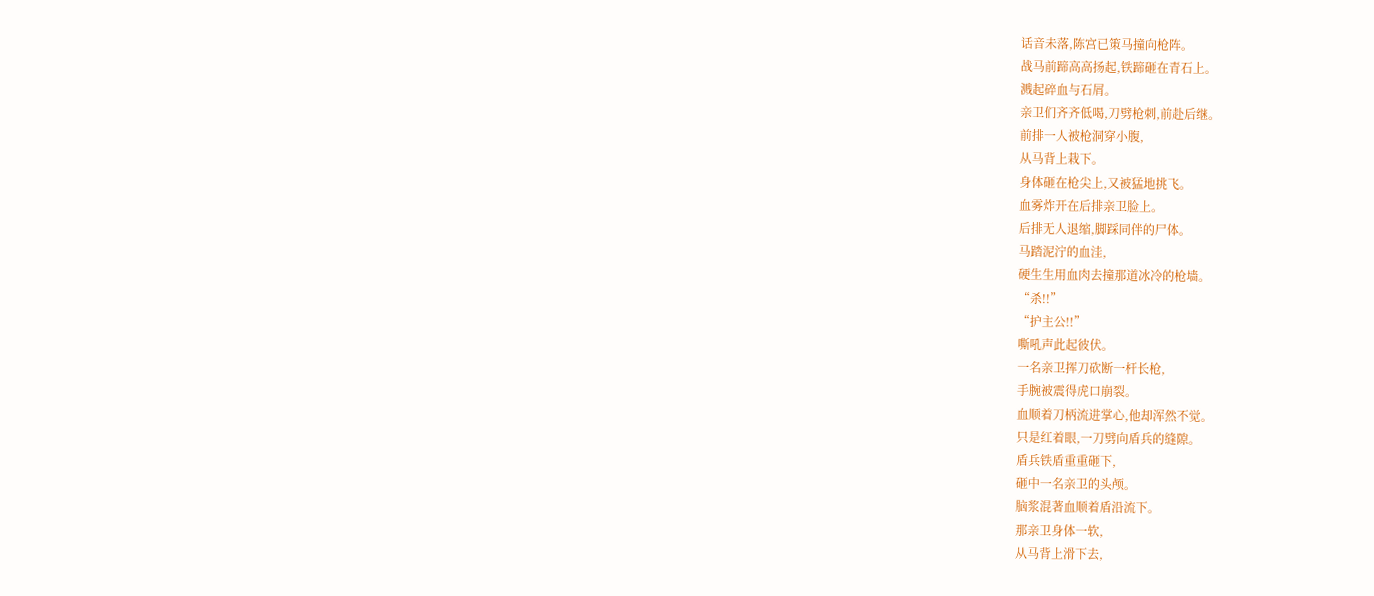话音未落,陈宫已策马撞向枪阵。
战马前蹄高高扬起,铁蹄砸在青石上。
溅起碎血与石屑。
亲卫们齐齐低喝,刀劈枪刺,前赴后继。
前排一人被枪洞穿小腹,
从马背上栽下。
身体砸在枪尖上,又被猛地挑飞。
血雾炸开在后排亲卫脸上。
后排无人退缩,脚踩同伴的尸体。
马踏泥泞的血洼,
硬生生用血肉去撞那道冰冷的枪墙。
“杀!!”
“护主公!!”
嘶吼声此起彼伏。
一名亲卫挥刀砍断一杆长枪,
手腕被震得虎口崩裂。
血顺着刀柄流进掌心,他却浑然不觉。
只是红着眼,一刀劈向盾兵的缝隙。
盾兵铁盾重重砸下,
砸中一名亲卫的头颅。
脑浆混著血顺着盾沿流下。
那亲卫身体一软,
从马背上滑下去,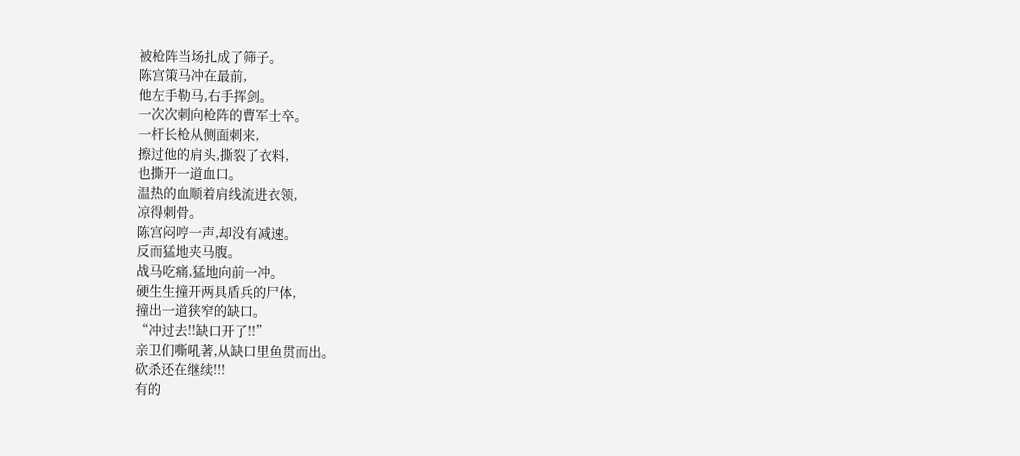被枪阵当场扎成了筛子。
陈宫策马冲在最前,
他左手勒马,右手挥剑。
一次次刺向枪阵的曹军士卒。
一杆长枪从侧面刺来,
擦过他的肩头,撕裂了衣料,
也撕开一道血口。
温热的血顺着肩线流进衣领,
凉得刺骨。
陈宫闷哼一声,却没有减速。
反而猛地夹马腹。
战马吃痛,猛地向前一冲。
硬生生撞开两具盾兵的尸体,
撞出一道狭窄的缺口。
“冲过去!!缺口开了!!”
亲卫们嘶吼著,从缺口里鱼贯而出。
砍杀还在继续!!!
有的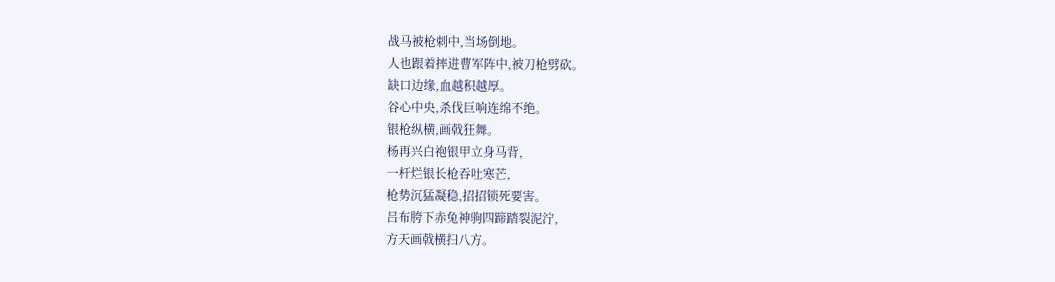战马被枪刺中,当场倒地。
人也跟着摔进曹军阵中,被刀枪劈砍。
缺口边缘,血越积越厚。
谷心中央,杀伐巨响连绵不绝。
银枪纵横,画戟狂舞。
杨再兴白袍银甲立身马背,
一杆烂银长枪吞吐寒芒,
枪势沉猛凝稳,招招锁死要害。
吕布胯下赤兔神驹四蹄踏裂泥泞,
方天画戟横扫八方。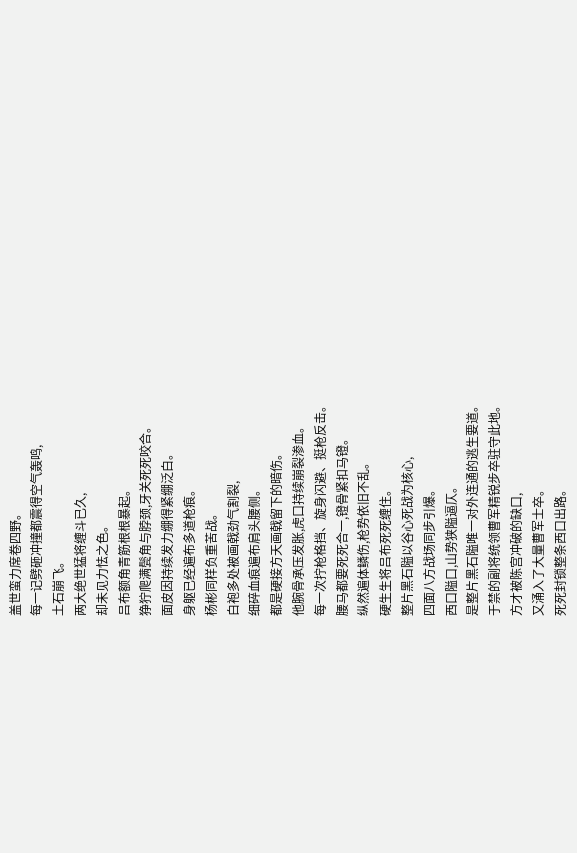盖世蛮力席卷四野。
每一记劈砸冲撞都震得空气轰鸣,
土石崩飞。
两大绝世猛将缠斗已久,
却未见力怯之色。
吕布额角青筋根根暴起。
狰狞爬满鬓角与脖颈,牙关死死咬合。
面皮因持续发力绷得紧绷泛白。
身躯已经遍布多道枪痕。
杨彬同样负重苦战。
白袍多处被画戟劲气割裂,
细碎血痕遍布肩头腰侧。
都是硬接方天画戟留下的暗伤。
他腕骨承压发胀,虎口持续崩裂渗血。
每一次拧枪格挡、旋身闪避、挺枪反击。
腰马都要死死合一,镫骨紧扣马镫。
纵然遍体鳞伤,枪势依旧不乱。
硬生生将吕布死死缠住。
整片黑石隘以谷心死战为核心,
四面八方战场同步引爆。
西口隘口,山势狭隘逼仄。
是整片黑石隘唯一对外连通的逃生要道。
于禁的副将统领曹军精锐步卒驻守此地。
方才被陈宫冲破的缺口,
又涌入了大量曹军士卒。
死死封锁整条西口出路。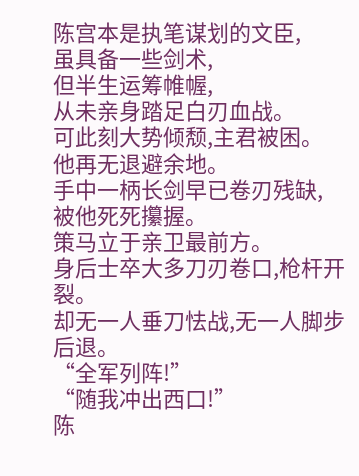陈宫本是执笔谋划的文臣,
虽具备一些剑术,
但半生运筹帷幄,
从未亲身踏足白刃血战。
可此刻大势倾颓,主君被困。
他再无退避余地。
手中一柄长剑早已卷刃残缺,
被他死死攥握。
策马立于亲卫最前方。
身后士卒大多刀刃卷口,枪杆开裂。
却无一人垂刀怯战,无一人脚步后退。
“全军列阵!”
“随我冲出西口!”
陈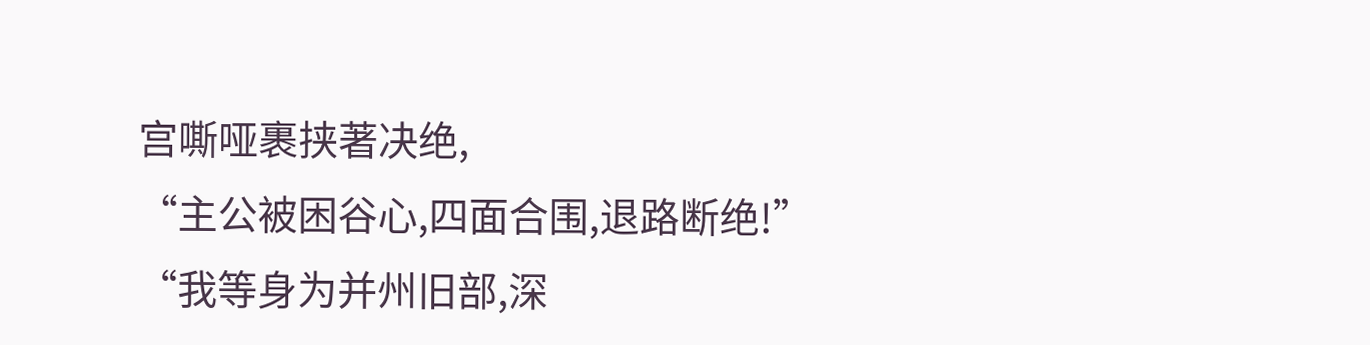宫嘶哑裹挟著决绝,
“主公被困谷心,四面合围,退路断绝!”
“我等身为并州旧部,深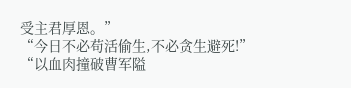受主君厚恩。”
“今日不必苟活偷生,不必贪生避死!”
“以血肉撞破曹军隘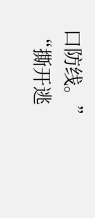口防线。”
“撕开逃